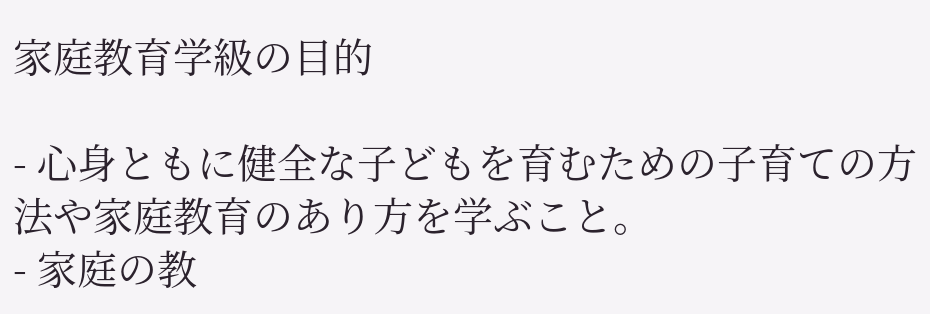家庭教育学級の目的

- 心身ともに健全な子どもを育むための子育ての方法や家庭教育のあり方を学ぶこと。
- 家庭の教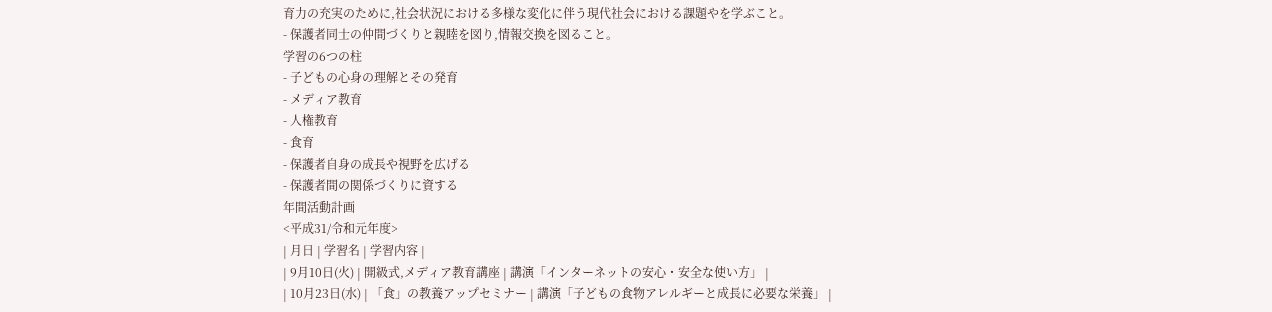育力の充実のために,社会状況における多様な変化に伴う現代社会における課題やを学ぶこと。
- 保護者同士の仲間づくりと親睦を図り,情報交換を図ること。
学習の6つの柱
- 子どもの心身の理解とその発育
- メディア教育
- 人権教育
- 食育
- 保護者自身の成長や視野を広げる
- 保護者間の関係づくりに資する
年間活動計画
<平成31/令和元年度>
| 月日 | 学習名 | 学習内容 |
| 9月10日(火) | 開級式,メディア教育講座 | 講演「インターネットの安心・安全な使い方」 |
| 10月23日(水) | 「食」の教養アップセミナー | 講演「子どもの食物アレルギーと成長に必要な栄養」 |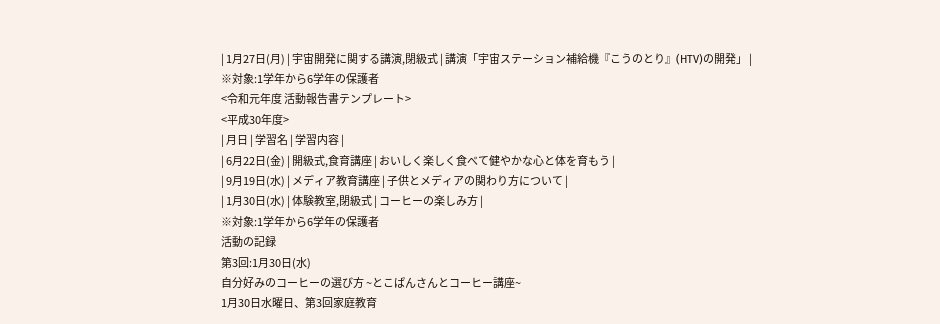| 1月27日(月) | 宇宙開発に関する講演,閉級式 | 講演「宇宙ステーション補給機『こうのとり』(HTV)の開発」 |
※対象:1学年から6学年の保護者
<令和元年度 活動報告書テンプレート>
<平成30年度>
| 月日 | 学習名 | 学習内容 |
| 6月22日(金) | 開級式,食育講座 | おいしく楽しく食べて健やかな心と体を育もう |
| 9月19日(水) | メディア教育講座 | 子供とメディアの関わり方について |
| 1月30日(水) | 体験教室,閉級式 | コーヒーの楽しみ方 |
※対象:1学年から6学年の保護者
活動の記録
第3回:1月30日(水)
自分好みのコーヒーの選び方 ~とこぱんさんとコーヒー講座~
1月30日水曜日、第3回家庭教育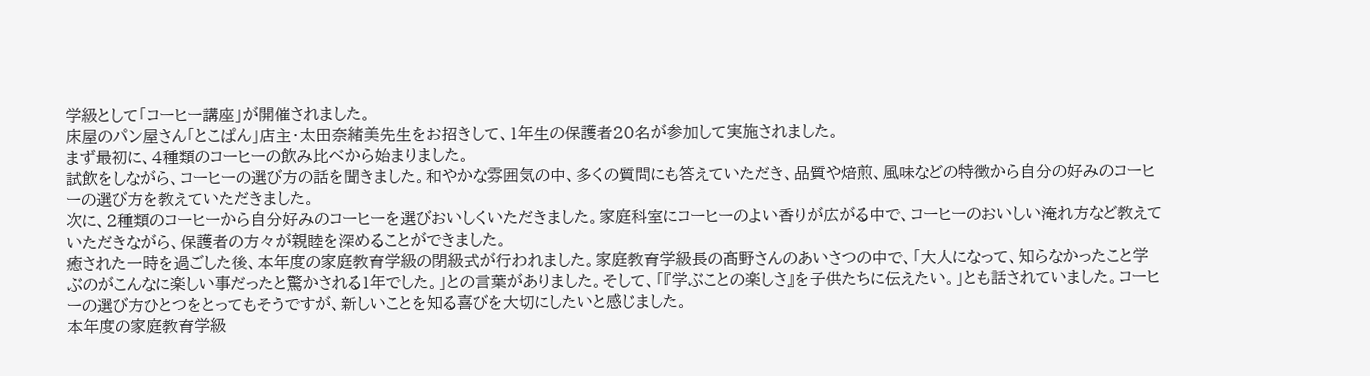学級として「コーヒー講座」が開催されました。
床屋のパン屋さん「とこぱん」店主・太田奈緒美先生をお招きして、1年生の保護者20名が参加して実施されました。
まず最初に、4種類のコーヒーの飲み比べから始まりました。
試飲をしながら、コーヒーの選び方の話を聞きました。和やかな雰囲気の中、多くの質問にも答えていただき、品質や焙煎、風味などの特徴から自分の好みのコーヒーの選び方を教えていただきました。
次に、2種類のコーヒーから自分好みのコーヒーを選びおいしくいただきました。家庭科室にコーヒーのよい香りが広がる中で、コーヒーのおいしい淹れ方など教えていただきながら、保護者の方々が親睦を深めることができました。
癒された一時を過ごした後、本年度の家庭教育学級の閉級式が行われました。家庭教育学級長の髙野さんのあいさつの中で、「大人になって、知らなかったこと学ぶのがこんなに楽しい事だったと驚かされる1年でした。」との言葉がありました。そして、「『学ぶことの楽しさ』を子供たちに伝えたい。」とも話されていました。コーヒーの選び方ひとつをとってもそうですが、新しいことを知る喜びを大切にしたいと感じました。
本年度の家庭教育学級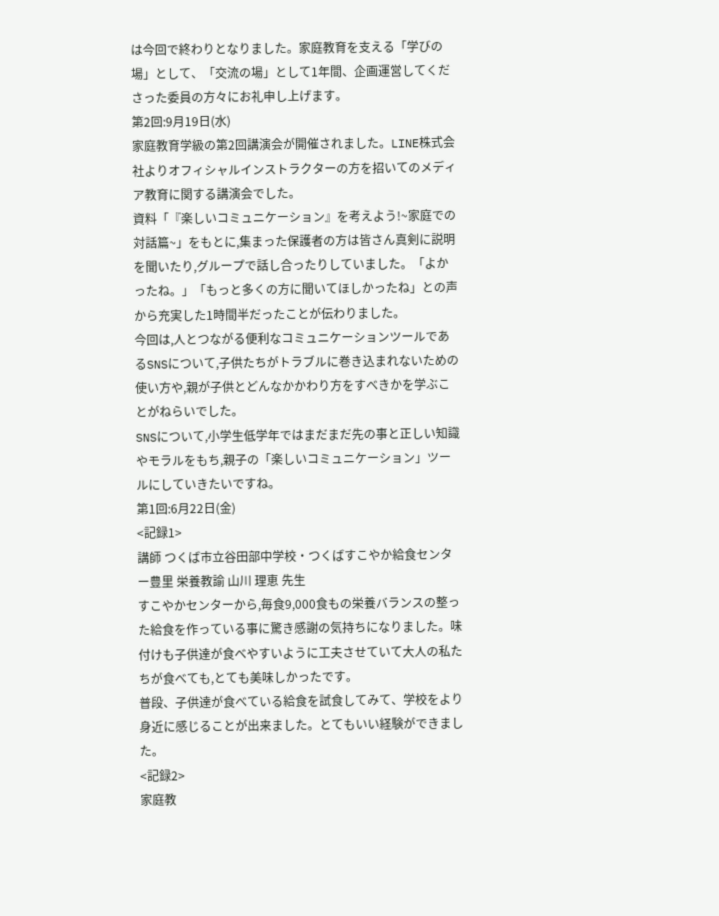は今回で終わりとなりました。家庭教育を支える「学びの場」として、「交流の場」として1年間、企画運営してくださった委員の方々にお礼申し上げます。
第2回:9月19日(水)
家庭教育学級の第2回講演会が開催されました。LINE株式会社よりオフィシャルインストラクターの方を招いてのメディア教育に関する講演会でした。
資料「『楽しいコミュニケーション』を考えよう!~家庭での対話篇~」をもとに,集まった保護者の方は皆さん真剣に説明を聞いたり,グループで話し合ったりしていました。「よかったね。」「もっと多くの方に聞いてほしかったね」との声から充実した1時間半だったことが伝わりました。
今回は,人とつながる便利なコミュニケーションツールであるSNSについて,子供たちがトラブルに巻き込まれないための使い方や,親が子供とどんなかかわり方をすべきかを学ぶことがねらいでした。
SNSについて,小学生低学年ではまだまだ先の事と正しい知識やモラルをもち,親子の「楽しいコミュニケーション」ツールにしていきたいですね。
第1回:6月22日(金)
<記録1>
講師 つくば市立谷田部中学校・つくばすこやか給食センター豊里 栄養教諭 山川 理恵 先生
すこやかセンターから,毎食9,000食もの栄養バランスの整った給食を作っている事に驚き感謝の気持ちになりました。味付けも子供達が食べやすいように工夫させていて大人の私たちが食べても,とても美味しかったです。
普段、子供達が食べている給食を試食してみて、学校をより身近に感じることが出来ました。とてもいい経験ができました。
<記録2>
家庭教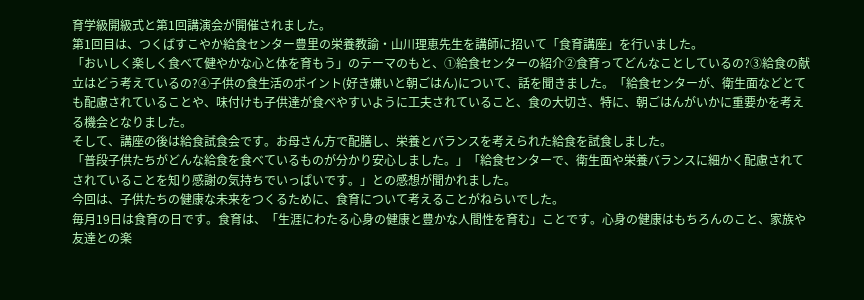育学級開級式と第1回講演会が開催されました。
第1回目は、つくばすこやか給食センター豊里の栄養教諭・山川理恵先生を講師に招いて「食育講座」を行いました。
「おいしく楽しく食べて健やかな心と体を育もう」のテーマのもと、①給食センターの紹介②食育ってどんなことしているの?③給食の献立はどう考えているの?④子供の食生活のポイント(好き嫌いと朝ごはん)について、話を聞きました。「給食センターが、衛生面などとても配慮されていることや、味付けも子供達が食べやすいように工夫されていること、食の大切さ、特に、朝ごはんがいかに重要かを考える機会となりました。
そして、講座の後は給食試食会です。お母さん方で配膳し、栄養とバランスを考えられた給食を試食しました。
「普段子供たちがどんな給食を食べているものが分かり安心しました。」「給食センターで、衛生面や栄養バランスに細かく配慮されてされていることを知り感謝の気持ちでいっぱいです。」との感想が聞かれました。
今回は、子供たちの健康な未来をつくるために、食育について考えることがねらいでした。
毎月19日は食育の日です。食育は、「生涯にわたる心身の健康と豊かな人間性を育む」ことです。心身の健康はもちろんのこと、家族や友達との楽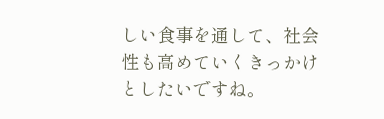しい食事を通して、社会性も高めていくきっかけとしたいですね。